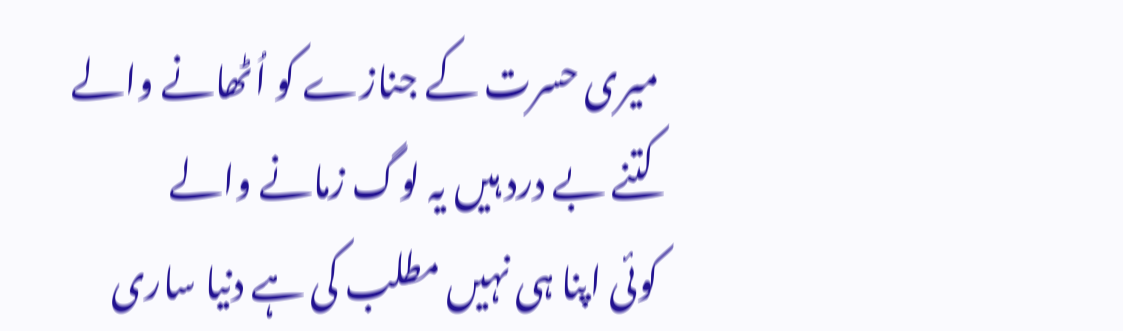میری حسرت کے جنازے کو اُٹھانے والے
کتنے بے درد ہیں یہ لوگ زمانے والے
کوئی اپنا ہی نہیں مطلب کی ہے دنیا ساری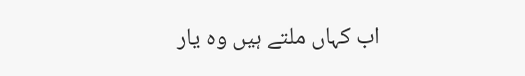اب کہاں ملتے ہیں وہ یار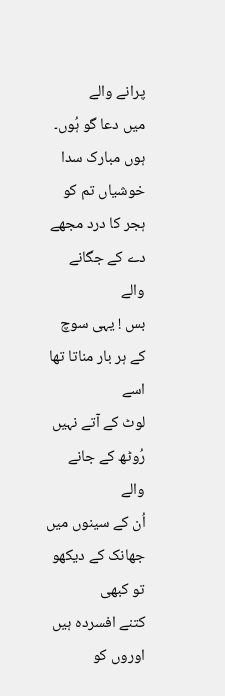پرانے والے
میں دعا گو ہُوں۔ ہوں مبارک سدا خوشیاں تم کو
ہجر کا درد مجھے دے کے جگانے والے
بس ! یہی سوچ کے ہر بار مناتا تھا اسے
لوٹ کے آتے نہیں رُوٹھ کے جانے والے
اُن کے سینوں میں جھانک کے دیکھو تو کبھی
کتنے افسردہ ہیں اوروں کو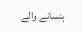ہنسانے والے